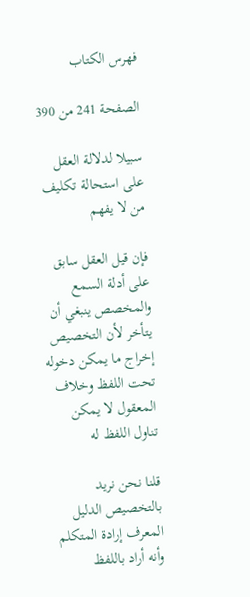فهرس الكتاب

الصفحة 241 من 390

سبيلا لدلالة العقل على استحالة تكليف من لا يفهم

فإن قيل العقل سابق على أدلة السمع والمخصص ينبغي أن يتأخر لأن التخصيص إخراج ما يمكن دخوله تحت اللفظ وخلاف المعقول لا يمكن تناول اللفظ له

قلنا نحن نريد بالتخصيص الدليل المعرف إرادة المتكلم وأنه أراد باللفظ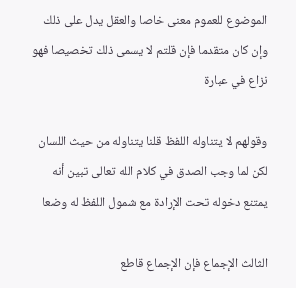الموضوع للعموم معنى خاصا والعقل يدل على ذلك وإن كان متقدما فإن قلتم لا يسمى ذلك تخصيصا فهو نزاع في عبارة

وقولهم لا يتناوله اللفظ قلنا يتناوله من حيث اللسان لكن لما وجب الصدق في كلام الله تعالى تبين أنه يمتنع دخوله تحت الإرادة مع شمول اللفظ له وضعا

الثالث الإجماع فإن الإجماع قاطع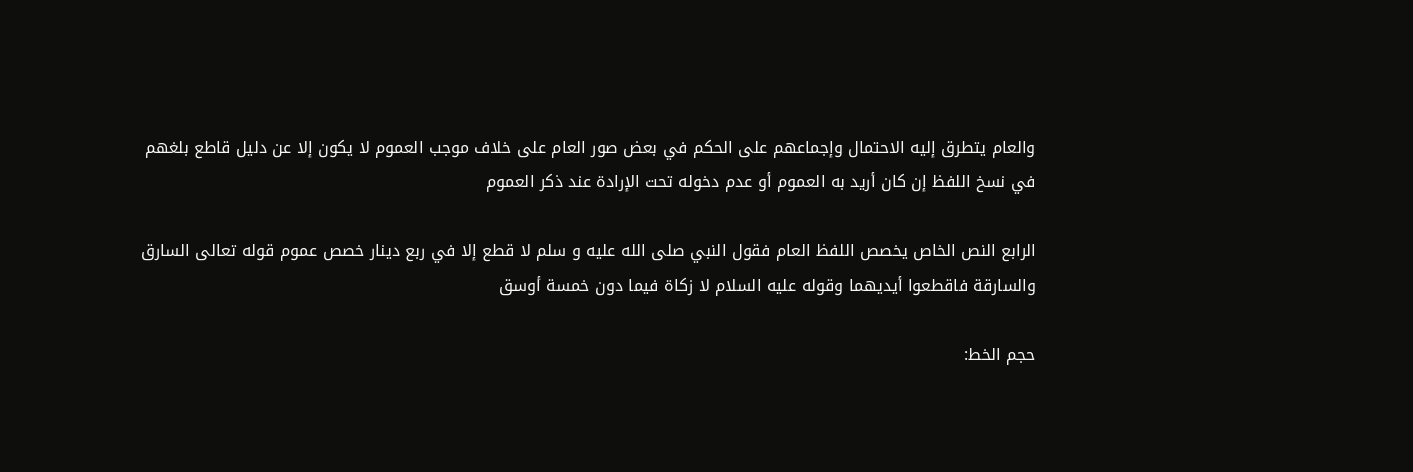والعام يتطرق إليه الاحتمال وإجماعهم على الحكم في بعض صور العام على خلاف موجب العموم لا يكون إلا عن دليل قاطع بلغهم في نسخ اللفظ إن كان أريد به العموم أو عدم دخوله تحت الإرادة عند ذكر العموم

الرابع النص الخاص يخصص اللفظ العام فقول النبي صلى الله عليه و سلم لا قطع إلا في ربع دينار خصص عموم قوله تعالى السارق والسارقة فاقطعوا أيديهما وقوله عليه السلام لا زكاة فيما دون خمسة أوسق

حجم الخط: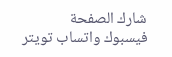شارك الصفحة
فيسبوك واتساب تويتر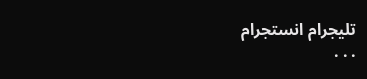تليجرام انستجرام
. . .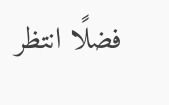فضلًا انتظر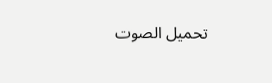تحميل الصوت